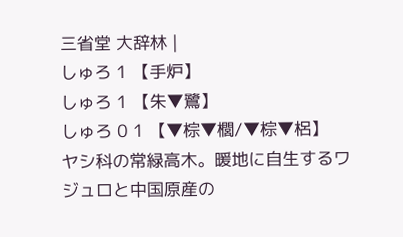三省堂 大辞林 |
しゅろ 1 【手炉】
しゅろ 1 【朱▼鷺】
しゅろ 0 1 【▼棕▼櫚/▼棕▼梠】
ヤシ科の常緑高木。暖地に自生するワジュロと中国原産の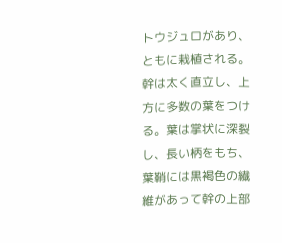トウジュロがあり、ともに栽植される。幹は太く直立し、上方に多数の葉をつける。葉は掌状に深裂し、長い柄をもち、葉鞘には黒褐色の繊維があって幹の上部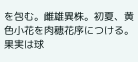を包む。雌雄異株。初夏、黄色小花を肉穂花序につける。果実は球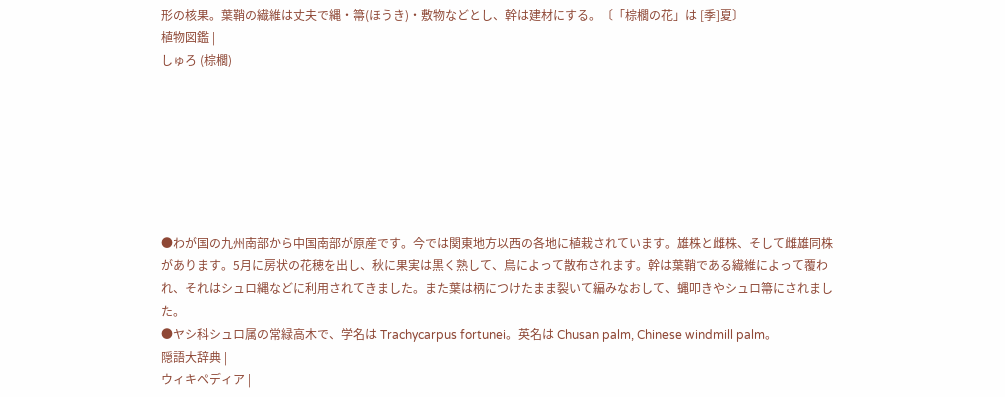形の核果。葉鞘の繊維は丈夫で縄・箒(ほうき)・敷物などとし、幹は建材にする。〔「棕櫚の花」は [季]夏〕
植物図鑑 |
しゅろ (棕櫚)







●わが国の九州南部から中国南部が原産です。今では関東地方以西の各地に植栽されています。雄株と雌株、そして雌雄同株があります。5月に房状の花穂を出し、秋に果実は黒く熟して、鳥によって散布されます。幹は葉鞘である繊維によって覆われ、それはシュロ縄などに利用されてきました。また葉は柄につけたまま裂いて編みなおして、蝿叩きやシュロ箒にされました。
●ヤシ科シュロ属の常緑高木で、学名は Trachycarpus fortunei。英名は Chusan palm, Chinese windmill palm。
隠語大辞典 |
ウィキペディア |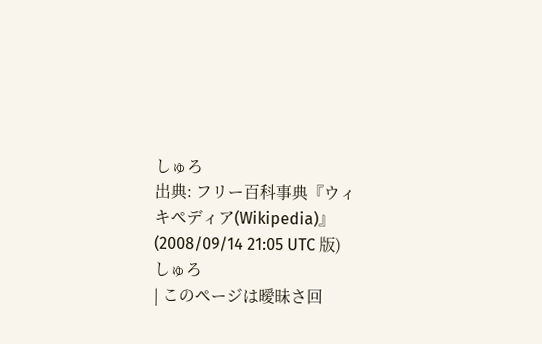しゅろ
出典: フリー百科事典『ウィキペディア(Wikipedia)』 (2008/09/14 21:05 UTC 版)
しゅろ
| このページは曖昧さ回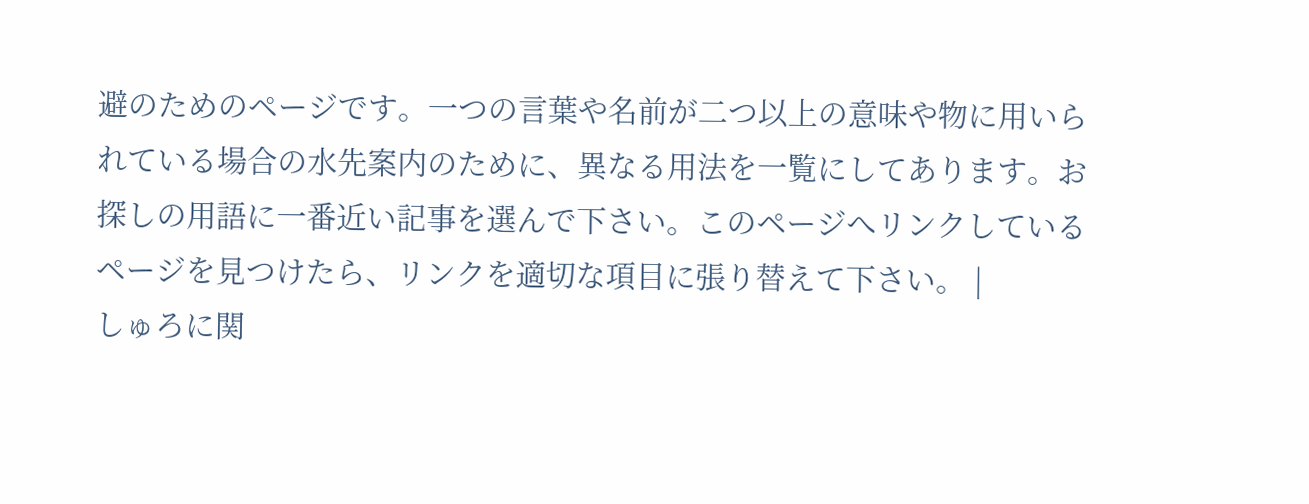避のためのページです。一つの言葉や名前が二つ以上の意味や物に用いられている場合の水先案内のために、異なる用法を一覧にしてあります。お探しの用語に一番近い記事を選んで下さい。このページへリンクしているページを見つけたら、リンクを適切な項目に張り替えて下さい。 |
しゅろに関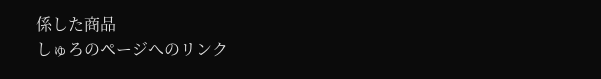係した商品
しゅろのページへのリンク